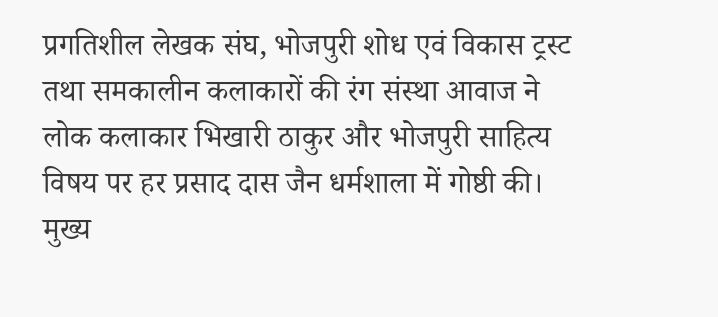प्रगतिशील लेखक संघ, भोजपुरी शोध एवं विकास ट्रस्ट तथा समकालीन कलाकारों की रंग संस्था आवाज ने लोक कलाकार भिखारी ठाकुर और भोजपुरी साहित्य विषय पर हर प्रसाद दास जैन धर्मशाला में गोष्ठी की। मुख्य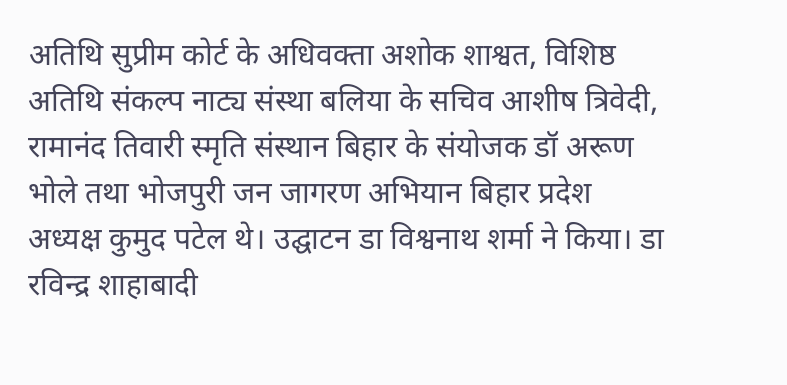अतिथि सुप्रीम कोर्ट के अधिवक्ता अशोक शाश्वत, विशिष्ठ अतिथि संकल्प नाट्य संस्था बलिया के सचिव आशीष त्रिवेदी, रामानंद तिवारी स्मृति संस्थान बिहार के संयोजक डॉ अरूण भोले तथा भोजपुरी जन जागरण अभियान बिहार प्रदेश अध्यक्ष कुमुद पटेल थे। उद्घाटन डा विश्वनाथ शर्मा ने किया। डा रविन्द्र शाहाबादी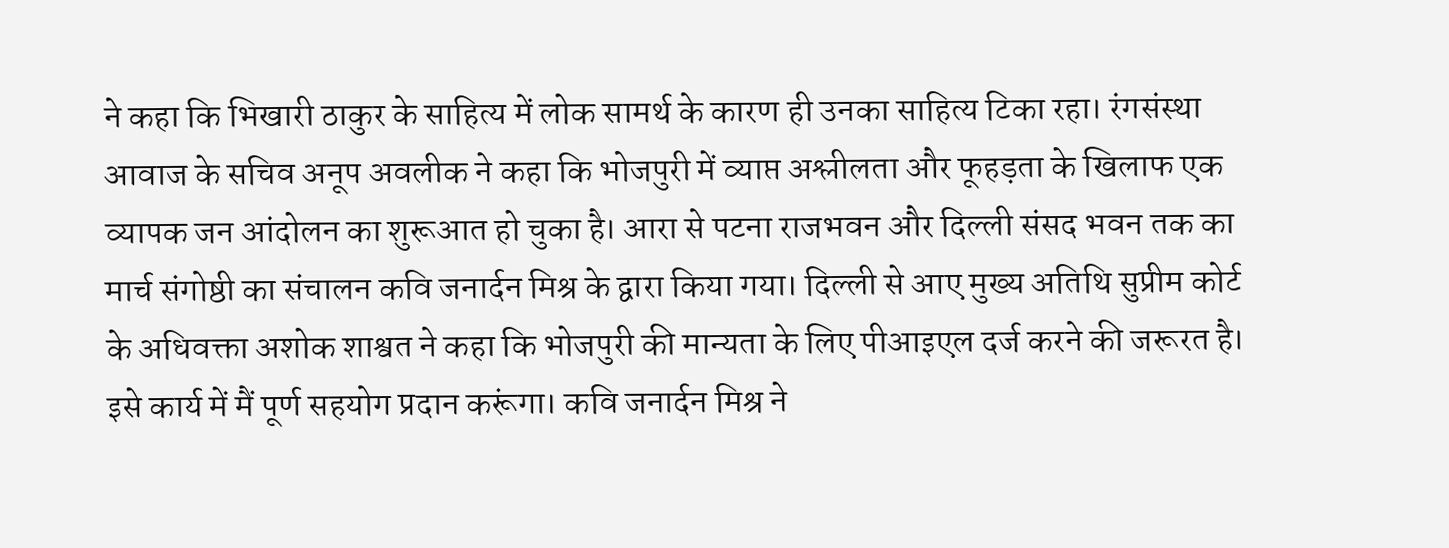ने कहा कि भिखारी ठाकुर के साहित्य में लोक सामर्थ के कारण ही उनका साहित्य टिका रहा। रंगसंस्था आवाज के सचिव अनूप अवलीक ने कहा कि भोजपुरी में व्याप्त अश्लीलता और फूहड़ता के खिलाफ एक व्यापक जन आंदोलन का शुरूआत हो चुका है। आरा से पटना राजभवन और दिल्ली संसद भवन तक का मार्च संगोष्ठी का संचालन कवि जनार्दन मिश्र के द्वारा किया गया। दिल्ली से आए मुख्य अतिथि सुप्रीम कोर्ट के अधिवक्ता अशोक शाश्वत ने कहा कि भोजपुरी की मान्यता के लिए पीआइएल दर्ज करने की जरूरत है। इसे कार्य में मैं पूर्ण सहयोग प्रदान करूंगा। कवि जनार्दन मिश्र ने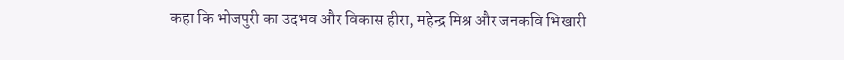कहा कि भोजपुरी का उदभव और विकास हीरा, महेन्द्र मिश्र और जनकवि भिखारी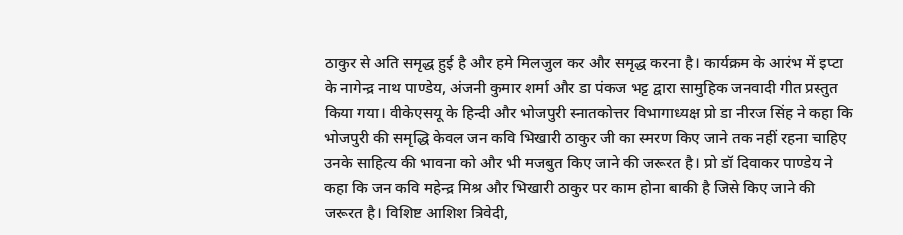ठाकुर से अति समृद्ध हुई है और हमे मिलजुल कर और समृद्ध करना है। कार्यक्रम के आरंभ में इप्टा के नागेन्द्र नाथ पाण्डेय, अंजनी कुमार शर्मा और डा पंकज भट्ट द्वारा सामुहिक जनवादी गीत प्रस्तुत किया गया। वीकेएसयू के हिन्दी और भोजपुरी स्नातकोत्तर विभागाध्यक्ष प्रो डा नीरज सिंह ने कहा कि भोजपुरी की समृद्धि केवल जन कवि भिखारी ठाकुर जी का स्मरण किए जाने तक नहीं रहना चाहिए उनके साहित्य की भावना को और भी मजबुत किए जाने की जरूरत है। प्रो डॉ दिवाकर पाण्डेय ने कहा कि जन कवि महेन्द्र मिश्र और भिखारी ठाकुर पर काम होना बाकी है जिसे किए जाने की जरूरत है। विशिष्ट आशिश त्रिवेदी,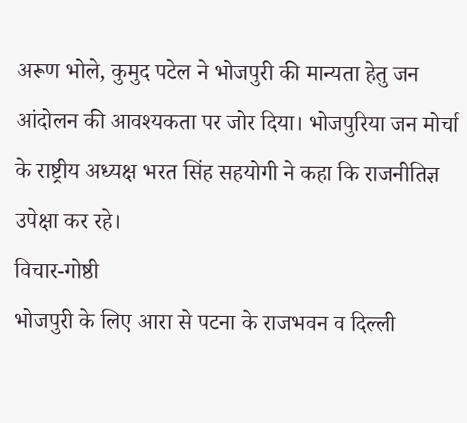अरूण भोले, कुमुद पटेल ने भोजपुरी की मान्यता हेतु जन आंदोलन की आवश्यकता पर जोर दिया। भोजपुरिया जन मोर्चा के राष्ट्रीय अध्यक्ष भरत सिंह सहयोगी ने कहा कि राजनीतिज्ञ उपेक्षा कर रहे।
विचार-गोष्ठी
भोजपुरी के लिए आरा से पटना के राजभवन व दिल्ली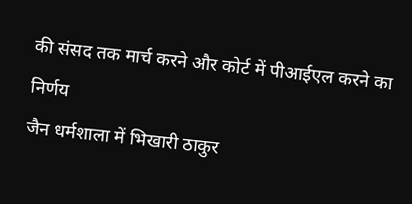की संसद तक मार्च करने और कोर्ट में पीआईएल करने का निर्णय
जैन धर्मशाला में भिखारी ठाकुर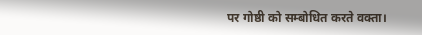पर गोष्ठी को सम्बोधित करते वक्ता।